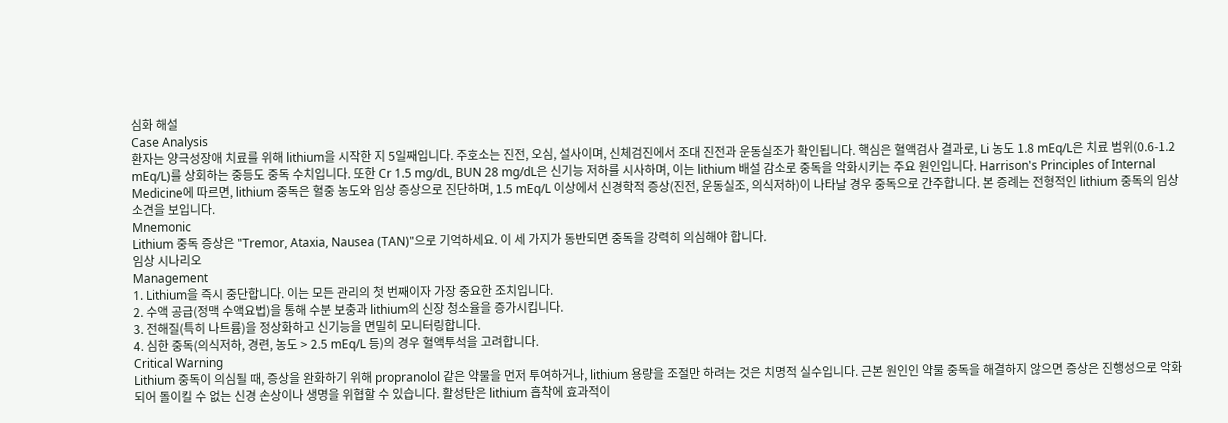심화 해설
Case Analysis
환자는 양극성장애 치료를 위해 lithium을 시작한 지 5일째입니다. 주호소는 진전, 오심, 설사이며, 신체검진에서 조대 진전과 운동실조가 확인됩니다. 핵심은 혈액검사 결과로, Li 농도 1.8 mEq/L은 치료 범위(0.6-1.2 mEq/L)를 상회하는 중등도 중독 수치입니다. 또한 Cr 1.5 mg/dL, BUN 28 mg/dL은 신기능 저하를 시사하며, 이는 lithium 배설 감소로 중독을 악화시키는 주요 원인입니다. Harrison's Principles of Internal Medicine에 따르면, lithium 중독은 혈중 농도와 임상 증상으로 진단하며, 1.5 mEq/L 이상에서 신경학적 증상(진전, 운동실조, 의식저하)이 나타날 경우 중독으로 간주합니다. 본 증례는 전형적인 lithium 중독의 임상 소견을 보입니다.
Mnemonic
Lithium 중독 증상은 "Tremor, Ataxia, Nausea (TAN)"으로 기억하세요. 이 세 가지가 동반되면 중독을 강력히 의심해야 합니다.
임상 시나리오
Management
1. Lithium을 즉시 중단합니다. 이는 모든 관리의 첫 번째이자 가장 중요한 조치입니다.
2. 수액 공급(정맥 수액요법)을 통해 수분 보충과 lithium의 신장 청소율을 증가시킵니다.
3. 전해질(특히 나트륨)을 정상화하고 신기능을 면밀히 모니터링합니다.
4. 심한 중독(의식저하, 경련, 농도 > 2.5 mEq/L 등)의 경우 혈액투석을 고려합니다.
Critical Warning
Lithium 중독이 의심될 때, 증상을 완화하기 위해 propranolol 같은 약물을 먼저 투여하거나, lithium 용량을 조절만 하려는 것은 치명적 실수입니다. 근본 원인인 약물 중독을 해결하지 않으면 증상은 진행성으로 악화되어 돌이킬 수 없는 신경 손상이나 생명을 위협할 수 있습니다. 활성탄은 lithium 흡착에 효과적이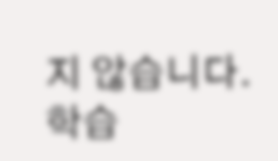지 않습니다.
학습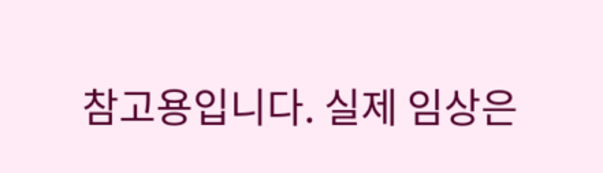참고용입니다. 실제 임상은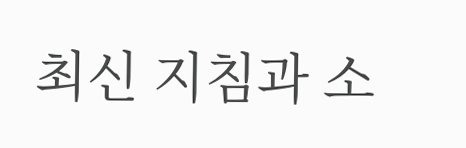최신 지침과 소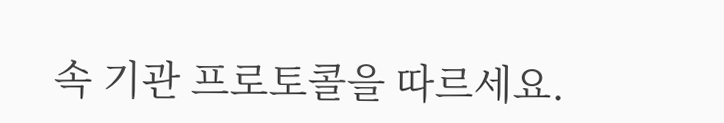속 기관 프로토콜을 따르세요.